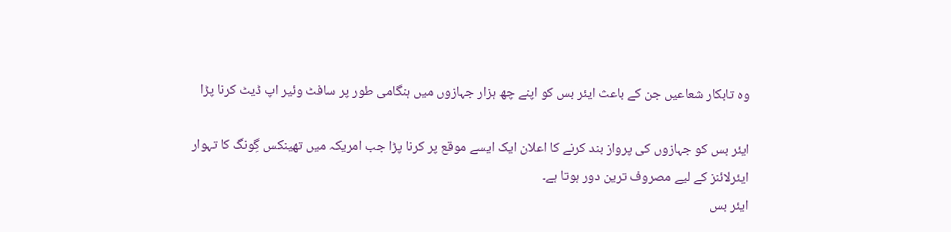وہ تابکار شعاعیں جن کے باعث ایئر بس کو اپنے چھ ہزار جہازوں میں ہنگامی طور پر سافٹ وئیر اپ ڈیٹ کرنا پڑا

ایئر بس کو جہازوں کی پرواز بند کرنے کا اعلان ایک ایسے موقع پر کرنا پڑا جب امریکہ میں تھینکس گِونگ کا تہوار ایئرلائنز کے لیے مصروف ترین دور ہوتا ہے۔
ایئر بس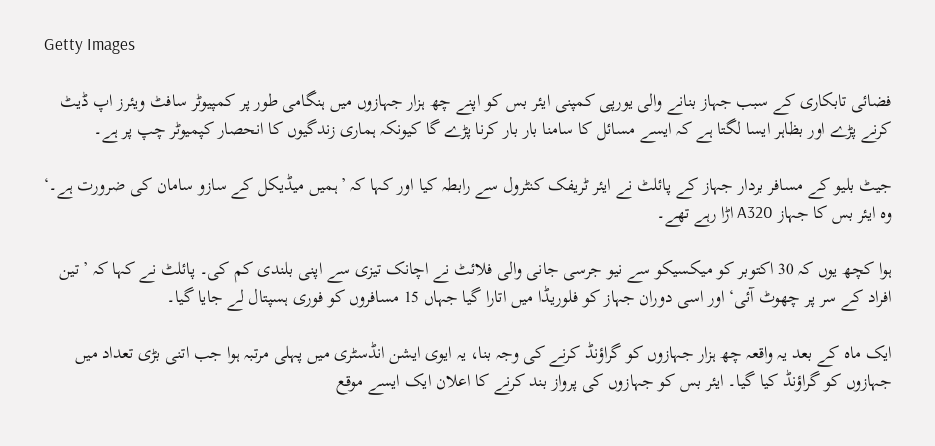Getty Images

فضائی تابکاری کے سبب جہاز بنانے والی یورپی کمپنی ایئر بس کو اپنے چھ ہزار جہازوں میں ہنگامی طور پر کمپیوٹر سافٹ ویئرز اپ ڈیٹ کرنے پڑے اور بظاہر ایسا لگتا ہے کہ ایسے مسائل کا سامنا بار بار کرنا پڑے گا کیونکہ ہماری زندگیوں کا انحصار کپمیوٹر چپ پر ہے۔

جیٹ بلیو کے مسافر بردار جہاز کے پائلٹ نے ایئر ٹریفک کنٹرول سے رابطہ کیا اور کہا کہ ’ہمیں میڈیکل کے سازو سامان کی ضرورت ہے۔‘ وہ ایئر بس کا جہاز A320 اڑا رہے تھے۔

ہوا کچھ یوں کہ 30 اکتوبر کو میکسیکو سے نیو جرسی جانی والی فلائٹ نے اچانک تیزی سے اپنی بلندی کم کی۔ پائلٹ نے کہا کہ ’تین افراد کے سر پر چھوٹ آئی‘ اور اسی دوران جہاز کو فلوریڈا میں اتارا گیا جہاں 15 مسافروں کو فوری ہسپتال لے جایا گیا۔

ایک ماہ کے بعد یہ واقعہ چھ ہزار جہازوں کو گراؤنڈ کرنے کی وجہ بنا، یہ ایوی ایشن انڈسٹری میں پہلی مرتبہ ہوا جب اتنی بڑی تعداد میں جہازوں کو گراؤنڈ کیا گیا۔ ایئر بس کو جہازوں کی پرواز بند کرنے کا اعلان ایک ایسے موقع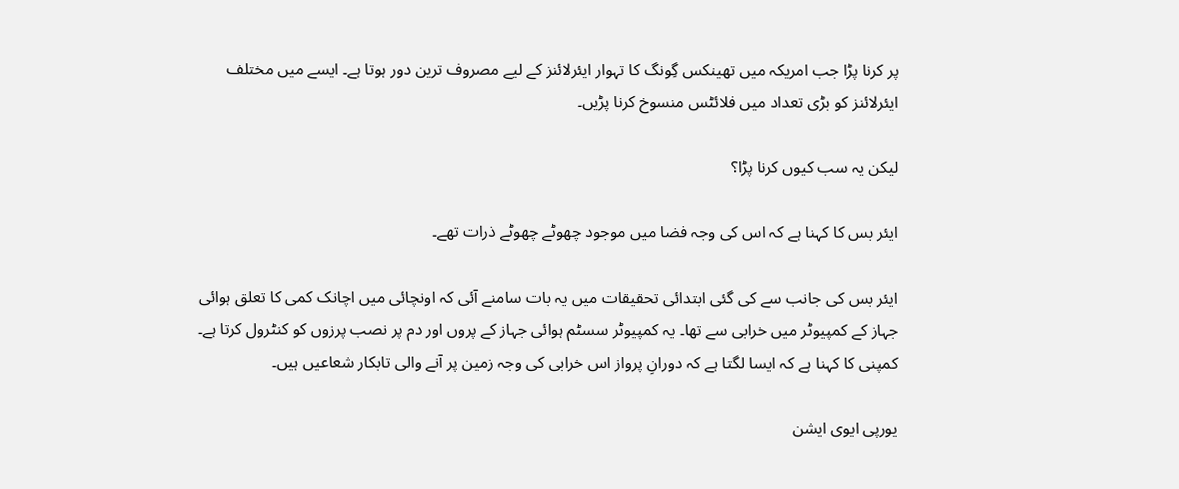پر کرنا پڑا جب امریکہ میں تھینکس گِونگ کا تہوار ایئرلائنز کے لیے مصروف ترین دور ہوتا ہے۔ ایسے میں مختلف ایئرلائنز کو بڑی تعداد میں فلائٹس منسوخ کرنا پڑیں۔

لیکن یہ سب کیوں کرنا پڑا؟

ایئر بس کا کہنا ہے کہ اس کی وجہ فضا میں موجود چھوٹے چھوٹے ذرات تھے۔

ایئر بس کی جانب سے کی گئی ابتدائی تحقیقات میں یہ بات سامنے آئی کہ اونچائی میں اچانک کمی کا تعلق ہوائی جہاز کے کمپیوٹر میں خرابی سے تھا۔ یہ کمپیوٹر سسٹم ہوائی جہاز کے پروں اور دم پر نصب پرزوں کو کنٹرول کرتا ہے۔ کمپنی کا کہنا ہے کہ ایسا لگتا ہے کہ دورانِ پرواز اس خرابی کی وجہ زمین پر آنے والی تابکار شعاعیں ہیں۔

یورپی ایوی ایشن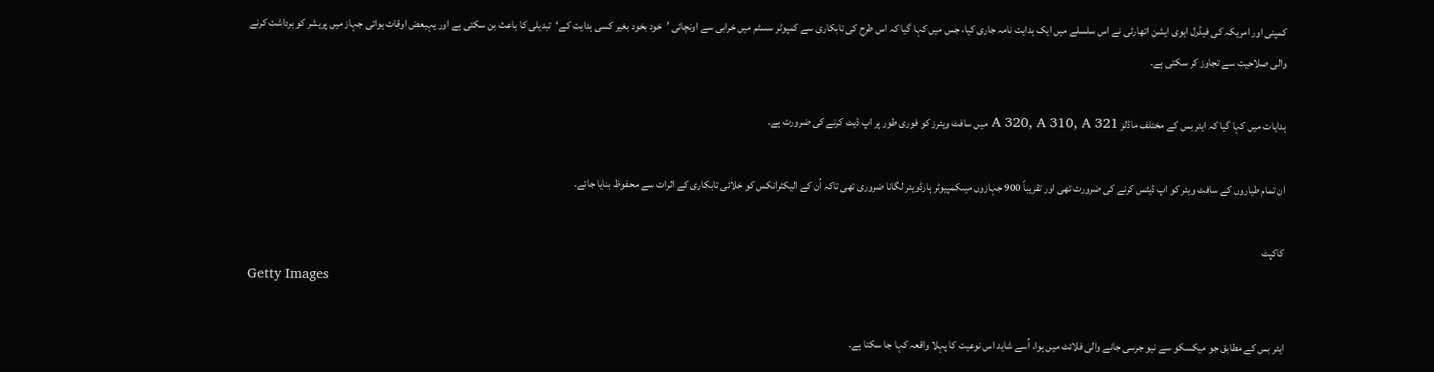کمپنی اور امریکہ کی فیڈرل ایوی ایشن اتھارٹی نے اس سلسلے میں ایک ہدایت نامہ جاری کیا، جس میں کہا گیا کہ اس طرح کی تابکاری سے کمپوٹر سسٹم میں خرابی سے اونچائی ’خود بخود بغیر کسی ہدایت کے‘تبدیلی کا باعث بن سکتی ہے اور یہبعض اوقات ہوائی جہاز میں پریشر کو برداشت کرنے والی صلاحیت سے تجاوز کر سکتی ہے۔

ہدایات میں کہا گیا کہ ایئر بس کے مختلف ماڈلز A 320, A 310, A 321 میں سافٹ ویئرز کو فوری طور پر اپ ڈیٹ کرنے کی ضرورت ہے۔

ان تمام طیاروں کے سافٹ ویئر کو اپ ڈیٹس کرنے کی ضرورت تھی اور تقریباً 900 جہازوں میںکمپیوٹر ہارڈویئر لگانا ضروری تھی تاکہ اُن کے الیکٹرانکس کو خلائی تابکاری کے اثرات سے محفوظ بنایا جائے۔

کاکپٹ
Getty Images

ایئر بس کے مطابق جو میکسکو سے نیو جرسی جانے والی فلائٹ میں ہوا، اُسے شاید اس نوعیت کا پہلا واقعہ کہا جا سکتا ہے۔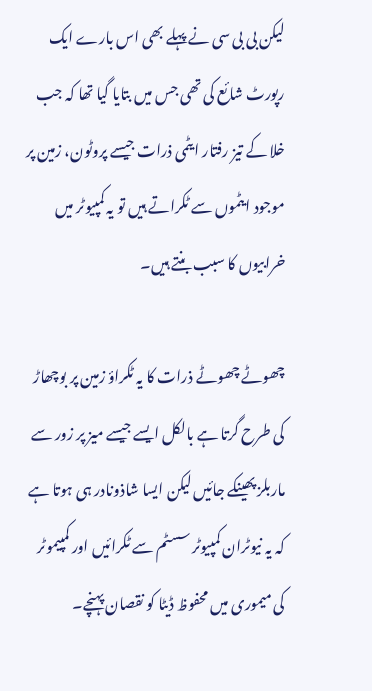لیکن بی بی سی نے پہلے بھی اس بارے ایک رپورٹ شائع کی تھی جس میں بتایا گیا تھا کہ جب خلا کے تیز رفتار ایٹمی ذرات جیسے پروٹون، زمین پر موجود ایٹموں سے ٹکراتے ہیں تو یہ کمپیوٹر میں خرابیوں کا سبب بنتے ہیں۔

چھوٹے چھوٹے ذرات کا یہ ٹکراؤ زمین پر بوچھاڑ کی طرح گرتا ہے بالکل ایسے جیسے میز پر زور سے ماربلز پھینکے جائیں لیکن ایسا شاذونادر ہی ہوتا ہے کہ یہ نیوٹران کمپیوٹر سسٹم سے ٹکرائیں اور کمپیموٹر کی میموری میں محفوظ ڈیٹا کو نقصان پہنچے۔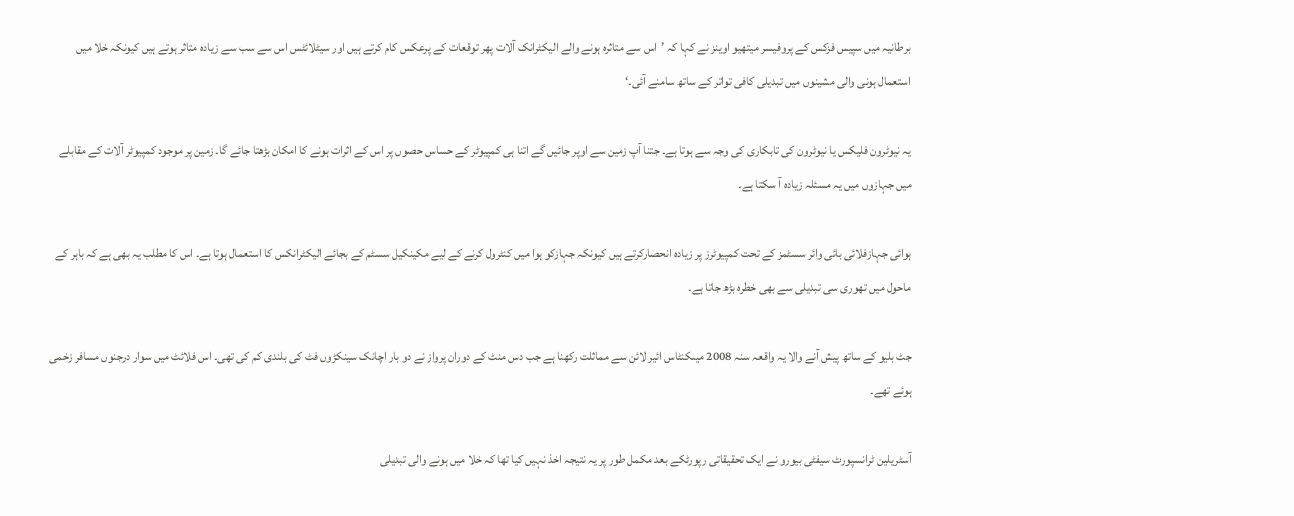برطانیہ میں سپیس فزکس کے پروفیسر میتھیو اوینز نے کہا کہ ’اس سے متاثرہ ہونے والے الیکٹرانک آلات پھر توقعات کے پرعکس کام کرتے ہیں اور سیٹلائٹس اس سے سب سے زیادہ متاثر ہوتے ہیں کیونکہ خلا میں استعمال ہونی والی مشینوں میں تبدیلی کافی تواتر کے ساتھ سامنے آئی۔‘

یہ نیوٹرون فلیکس یا نیوٹرون کی تابکاری کی وجہ سے ہوتا ہے۔ جتنا آپ زمین سے اوپر جائیں گے اتنا ہی کمپیوٹر کے حساس حصوں پر اس کے اثرات ہونے کا امکان بڑھتا جائے گا۔ زمین پر موجود کمپیوٹر آلات کے مقابلے میں جہازوں میں یہ مسئلہ زیادہ آ سکتا ہے۔

ہوائی جہازفلائی بائی وائر سسٹمز کے تحت کمپیوٹرز پر زیادہ انحصارکرتے ہیں کیونکہ جہازکو ہوا میں کنٹرول کرنے کے لیے مکینکیل سسٹم کے بجائے الیکٹرانکس کا استعمال ہوتا ہے۔ اس کا مطلب یہ بھی ہے کہ باہر کے ماحول میں تھوری سی تبدیلی سے بھی خطرہ بڑھ جاتا ہے۔

جٹ بلیو کے ساتھ پیش آنے والا یہ واقعہ سنہ 2008 میںکنٹاس ائیر لائن سے مماثلت رکھنا ہے جب دس منٹ کے دوران پرواز نے دو بار اچانک سینکڑوں فٹ کی بلندی کم کی تھی۔ اس فلائٹ میں سوار درجنوں مسافر زخمی ہوئے تھے۔

آسٹریلین ٹرانسپورٹ سیفٹی بیورو نے ایک تحقیقاتی رپورٹکے بعد مکمل طور پر یہ نتیجہ اخذ نہیں کیا تھا کہ خلا میں ہونے والی تبدیلی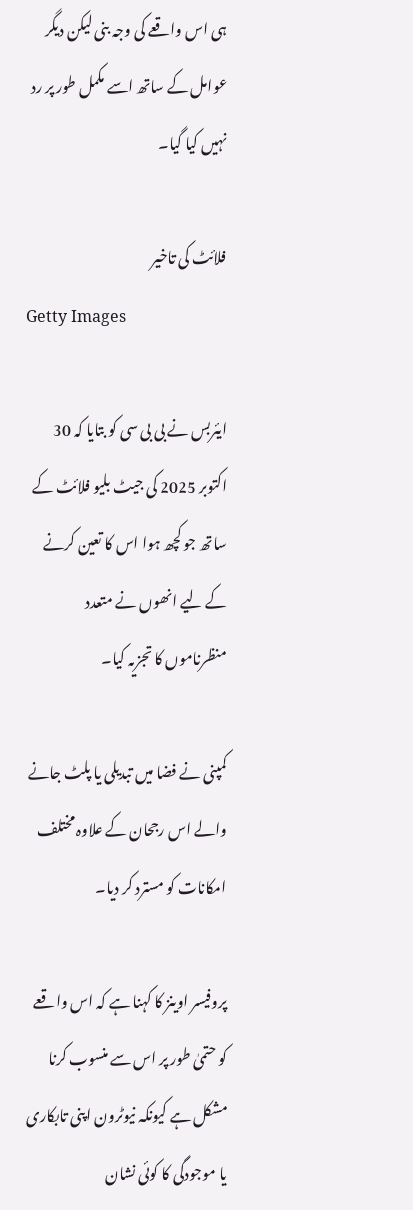ہی اس واقعے کی وجہ بنی لیکن دیگر عوامل کے ساتھ اسے مکمل طور پر رد نہیں کیا گیا۔

فلائٹ کی تاخیر
Getty Images

ایئربس نے بی بی سی کو بتایا کہ 30 اکتوبر 2025 کی جیٹ بلیو فلائٹ کے ساتھ جو کچھ ہوا اس کا تعین کرنے کے لیے انھوں نے متعدد منظرناموں کا تجزیہ کیا۔

کمپنی نے فضا میں تبدیلی یا پلٹ جانے والے اس رجحان کے علاوہ مختلف امکانات کو مسترد کر دیا۔

پروفیسر اوینز کا کہنا ہے کہ اس واقعے کو حتمیٰ طور پر اس سے منسوب کرنا مشکل ہے کیونکہ نیوٹرون اپنی تابکاری یا موجودگی کا کوئی نشان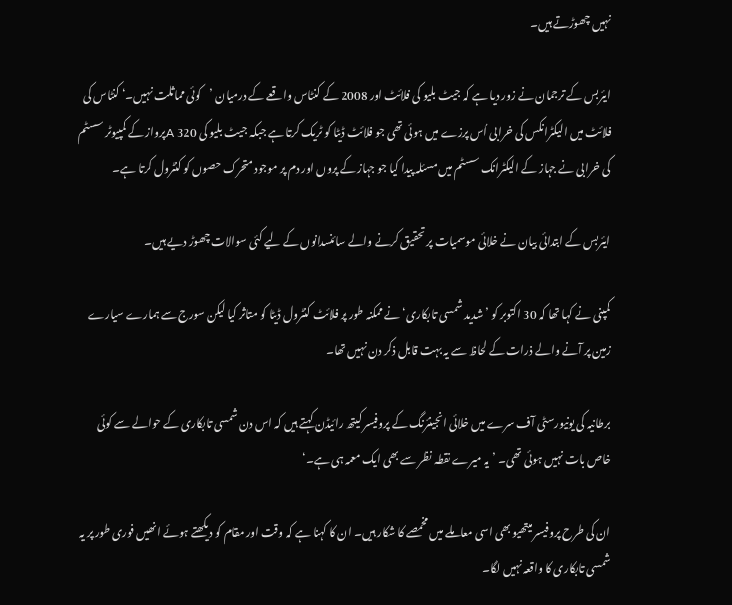نہیں چھوڑتے ہیں۔

ایئربس کے ترجمان نے زور دیا ہے کہ جیٹ بلیو کی فلائٹ اور 2008 کے کنٹاس واقعے کے درمیان ’کوئی مماثلت نہیں۔‘ کنٹاس کی فلائٹ میں الیکٹرانکس کی خرابی اُس پرزے میں ہوئی تھی جو فلائٹ ڈیٹا کو ٹریک کرتا ہے جبکہ جیٹ بلیو کی A 320پرواز کے کمپیوٹر سسٹم کی خرابی نے جہاز کے الیکٹرانک سسٹم میں مسئلہ پیدا کیا جو جہاز کے پروں اور دم پر موجود متحرک حصوں کو کنٹرول کرتا ہے۔

ایئربس کے ابتدائی بیان نے خلائی موسمیات پر تحقیق کرنے والے سائنسدانوں کے لیے کئی سوالات چھوڑ دیے ہیں۔

کمپنی نے کہا تھا کہ 30 اکتوبر کو ’شدید شمسی تابکاری‘ نے ممکنہ طور پر فلائٹ کنٹرول ڈیٹا کو متاثر کیا لیکن سورج سے ہمارے سیارے زمین پر آنے والے ذرات کے لحاظ سے یہ بہت قابل ذکر دن نہیں تھا۔

برطانیہ کی یونیورسٹی آف سرے میں خلائی انجینئرنگ کے پروفیسر کیتھ رائیڈن کہتے ہیں کہ اس دن شمسی تابکاری کے حوالے سے کوئی خاص بات نہیں ہوئی تھی۔ ’یہ میرے نقطہ نظر سے بھی ایک معمہ ہی ہے۔‘

ان کی طرح پروفیسر میتھیو بھی اسی معاملے میں مخمصے کا شکار ہیں۔ ان کا کہنا ہے کہ وقت اور مقام کو دیکھتے ہوئے انھیں فوری طور پر یہ شمسی تابکاری کا واقعہ نہیں لگا۔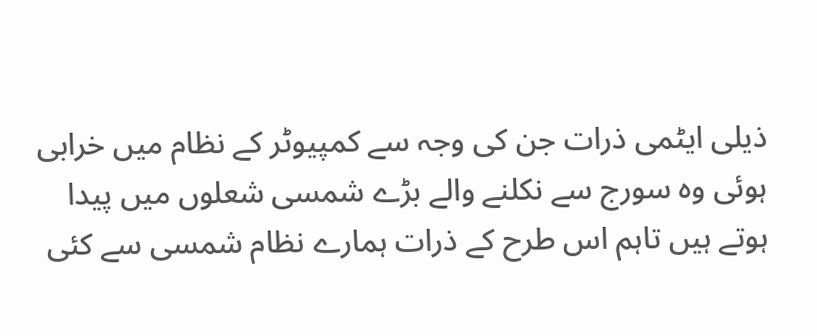ذیلی ایٹمی ذرات جن کی وجہ سے کمپیوٹر کے نظام میں خرابی ہوئی وہ سورج سے نکلنے والے بڑے شمسی شعلوں میں پیدا ہوتے ہیں تاہم اس طرح کے ذرات ہمارے نظام شمسی سے کئی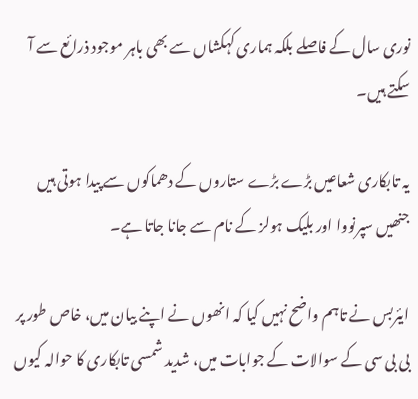نوری سال کے فاصلے بلکہ ہماری کہکشاں سے بھی باہر موجود ذرائع سے آ سکتے ہیں۔

یہ تابکاری شعاعیں بڑے بڑے ستاروں کے دھماکوں سے پیدا ہوتی ہیں جنھیں سپرنووا اور بلیک ہولز کے نام سے جانا جاتا ہے۔

ایئربس نے تاہم واضح نہیں کیا کہ انھوں نے اپنے بیان میں، خاص طور پر بی بی سی کے سوالات کے جوابات میں، شدید شمسی تابکاری کا حوالہ کیوں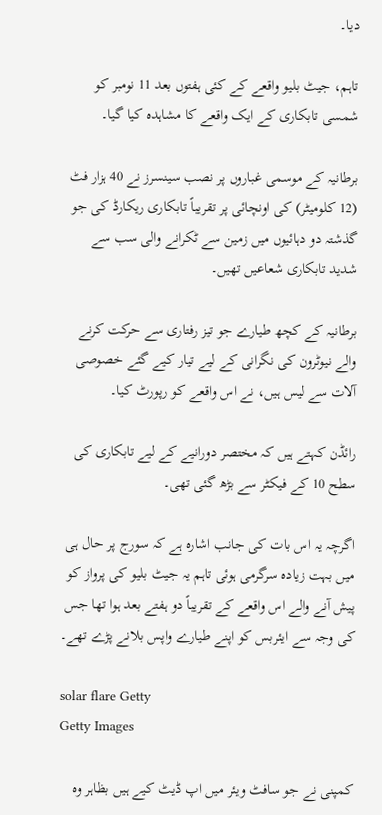دیا۔

تاہم، جیٹ بلیو واقعے کے کئی ہفتوں بعد 11 نومبر کو شمسی تابکاری کے ایک واقعے کا مشاہدہ کیا گیا۔

برطانیہ کے موسمی غباروں پر نصب سینسرز نے 40 ہزار فٹ (12 کلومیٹر) کی اونچائی پر تقریباً تابکاری ریکارڈ کی جو گذشتہ دو دہائیوں میں زمین سے ٹکرانے والی سب سے شدید تابکاری شعاعیں تھیں۔

برطانیہ کے کچھ طیارے جو تیز رفتاری سے حرکت کرنے والے نیوٹرون کی نگرانی کے لیے تیار کیے گئے خصوصی آلات سے لیس ہیں، نے اس واقعے کو رپورٹ کیا۔

رائڈن کہتے ہیں کہ مختصر دورانیے کے لیے تابکاری کی سطح 10 کے فیکٹر سے بڑھ گئی تھی۔

اگرچہ یہ اس بات کی جانب اشارہ ہے کہ سورج پر حال ہی میں بہت زیادہ سرگرمی ہوئی تاہم یہ جیٹ بلیو کی پرواز کو پیش آنے والے اس واقعے کے تقریباً دو ہفتے بعد ہوا تھا جس کی وجہ سے ایئربس کو اپنے طیارے واپس بلانے پڑے تھے۔

solar flare Getty
Getty Images

کمپنی نے جو سافٹ ویئر میں اپ ڈیٹ کیے ہیں بظاہر وہ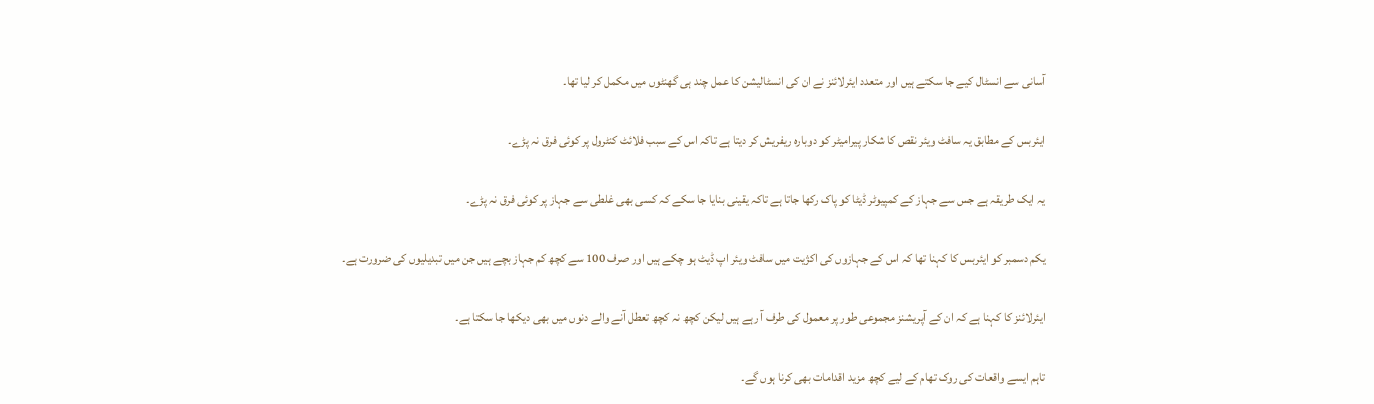آسانی سے انسٹال کیے جا سکتے ہیں اور متعدد ایئرلائنز نے ان کی انسٹالیشن کا عمل چند ہی گھنٹوں میں مکمل کر لیا تھا۔

ایئربس کے مطابق یہ سافٹ ویئر نقص کا شکار پیرامیٹر کو دوبارہ ریفریش کر دیتا ہے تاکہ اس کے سبب فلائٹ کنٹرول پر کوئی فرق نہ پڑے۔

یہ ایک طریقہ ہے جس سے جہاز کے کمپیوٹر ڈیٹا کو پاک رکھا جاتا ہے تاکہ یقینی بنایا جا سکے کہ کسی بھی غلطی سے جہاز پر کوئی فرق نہ پڑے۔

یکم دسمبر کو ایئربس کا کہنا تھا کہ اس کے جہازوں کی اکژیت میں سافٹ ویئر اپ ڈیٹ ہو چکے ہیں اور صرف 100 سے کچھ کم جہاز بچے ہیں جن میں تبدیلیوں کی ضرورت ہے۔

ایئرلائنز کا کہنا ہے کہ ان کے آپریشنز مجموعی طور پر معمول کی طرف آ رہے ہیں لیکن کچھ نہ کچھ تعطل آنے والے دنوں میں بھی دیکھا جا سکتا ہے۔

تاہم ایسے واقعات کی روک تھام کے لیے کچھ مزید اقدامات بھی کرنا ہوں گے۔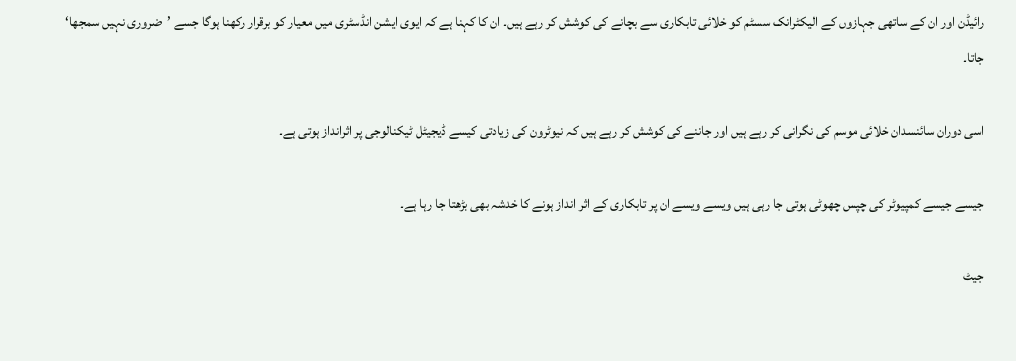رائیڈن اور ان کے ساتھی جہازوں کے الیکٹرانک سسٹم کو خلائی تابکاری سے بچانے کی کوشش کر رہے ہیں۔ ان کا کہنا ہے کہ ایوی ایشن انڈسٹری میں معیار کو برقرار رکھنا ہوگا جسے ’ضروری نہیں سمجھا‘ جاتا۔

اسی دوران سائنسدان خلائی موسم کی نگرانی کر رہے ہیں اور جاننے کی کوشش کر رہے ہیں کہ نیوٹرون کی زیادتی کیسے ڈیجیٹل ٹیکنالوجی پر اثرانداز ہوتی ہے۔

جیسے جیسے کمپیوٹر کی چپس چھوٹی ہوتی جا رہی ہیں ویسے ویسے ان پر تابکاری کے اثر انداز ہونے کا خدشہ بھی بڑھتا جا رہا ہے۔

جیٹ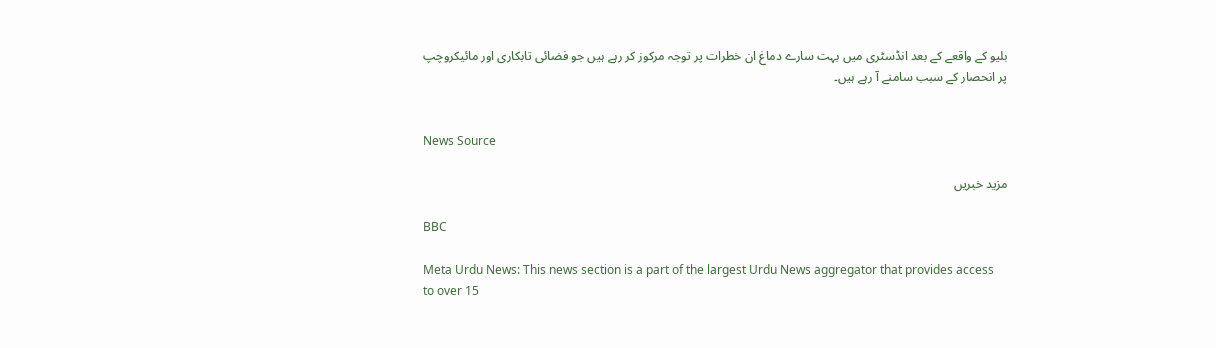بلیو کے واقعے کے بعد انڈسٹری میں بہت سارے دماغ ان خطرات پر توجہ مرکوز کر رہے ہیں جو فضائی تابکاری اور مائیکروچپ پر انحصار کے سبب سامنے آ رہے ہیں۔


News Source

مزید خبریں

BBC

Meta Urdu News: This news section is a part of the largest Urdu News aggregator that provides access to over 15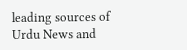leading sources of Urdu News and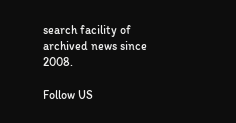search facility of archived news since 2008.

Follow US